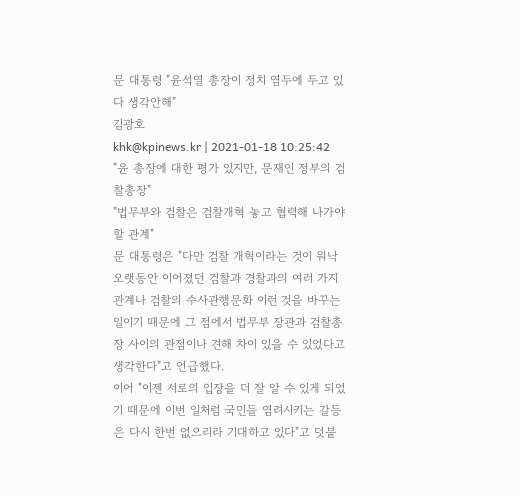문 대통령 "윤석열 총장이 정치 염두에 두고 있다 생각안해"
김광호
khk@kpinews.kr | 2021-01-18 10:25:42
"윤 총장에 대한 평가 있지만, 문재인 정부의 검찰총장"
"법무부와 검찰은 검찰개혁 놓고 협력해 나가야 할 관계"
문 대통령은 "다만 검찰 개혁이라는 것이 워낙 오랫동안 이어졌던 검찰과 경찰과의 여러 가지 관계나 검찰의 수사관행문화 이런 것을 바꾸는 일이기 때문에 그 점에서 법무부 장관과 검찰총장 사이의 관점이나 견해 차이 있을 수 있었다고 생각한다"고 언급했다.
이어 "이젠 서로의 입장을 더 잘 알 수 있게 되었기 때문에 이번 일처럼 국민들 염려시키는 갈등은 다시 한번 없으리라 기대하고 있다"고 덧붙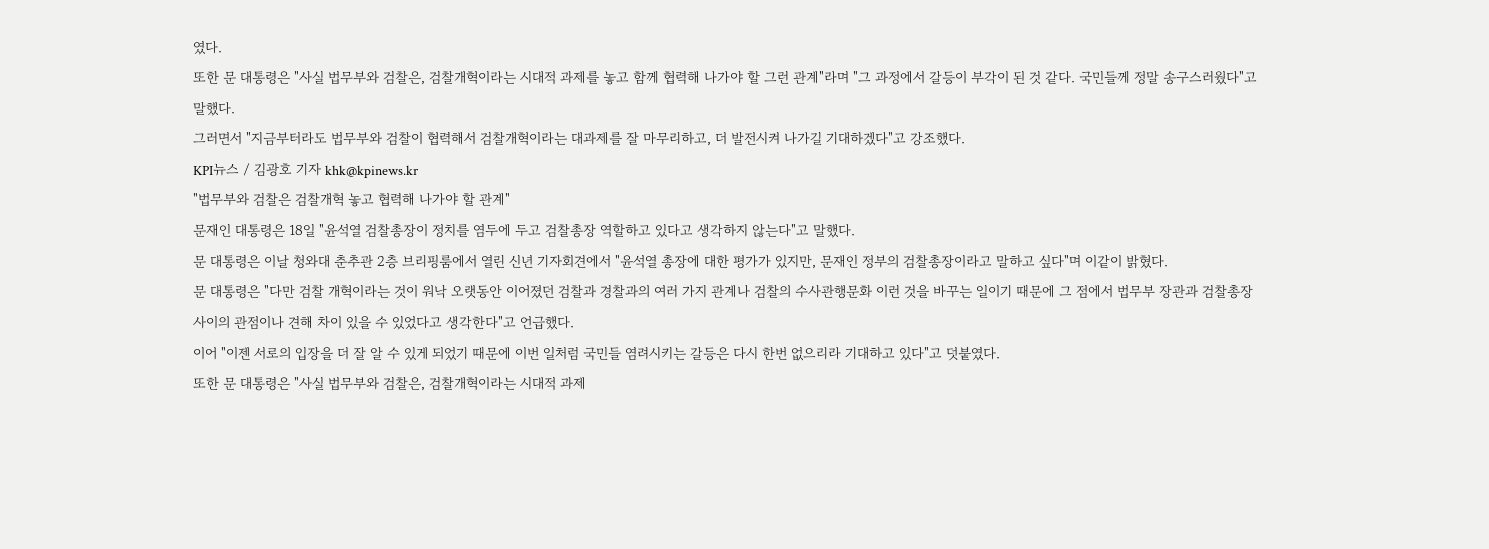였다.
또한 문 대통령은 "사실 법무부와 검찰은, 검찰개혁이라는 시대적 과제를 놓고 함께 협력해 나가야 할 그런 관계"라며 "그 과정에서 갈등이 부각이 된 것 같다. 국민들께 정말 송구스러웠다"고 말했다.
그러면서 "지금부터라도 법무부와 검찰이 협력해서 검찰개혁이라는 대과제를 잘 마무리하고, 더 발전시켜 나가길 기대하겠다"고 강조했다.
KPI뉴스 / 김광호 기자 khk@kpinews.kr
"법무부와 검찰은 검찰개혁 놓고 협력해 나가야 할 관계"
문재인 대통령은 18일 "윤석열 검찰총장이 정치를 염두에 두고 검찰총장 역할하고 있다고 생각하지 않는다"고 말했다.
문 대통령은 이날 청와대 춘추관 2층 브리핑룸에서 열린 신년 기자회견에서 "윤석열 총장에 대한 평가가 있지만, 문재인 정부의 검찰총장이라고 말하고 싶다"며 이같이 밝혔다.
문 대통령은 "다만 검찰 개혁이라는 것이 워낙 오랫동안 이어졌던 검찰과 경찰과의 여러 가지 관계나 검찰의 수사관행문화 이런 것을 바꾸는 일이기 때문에 그 점에서 법무부 장관과 검찰총장 사이의 관점이나 견해 차이 있을 수 있었다고 생각한다"고 언급했다.
이어 "이젠 서로의 입장을 더 잘 알 수 있게 되었기 때문에 이번 일처럼 국민들 염려시키는 갈등은 다시 한번 없으리라 기대하고 있다"고 덧붙였다.
또한 문 대통령은 "사실 법무부와 검찰은, 검찰개혁이라는 시대적 과제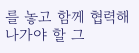를 놓고 함께 협력해 나가야 할 그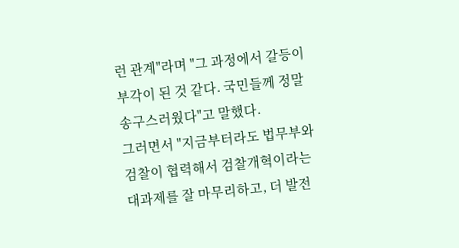런 관계"라며 "그 과정에서 갈등이 부각이 된 것 같다. 국민들께 정말 송구스러웠다"고 말했다.
그러면서 "지금부터라도 법무부와 검찰이 협력해서 검찰개혁이라는 대과제를 잘 마무리하고, 더 발전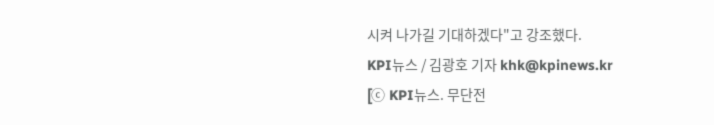시켜 나가길 기대하겠다"고 강조했다.
KPI뉴스 / 김광호 기자 khk@kpinews.kr
[ⓒ KPI뉴스. 무단전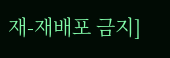재-재배포 금지]